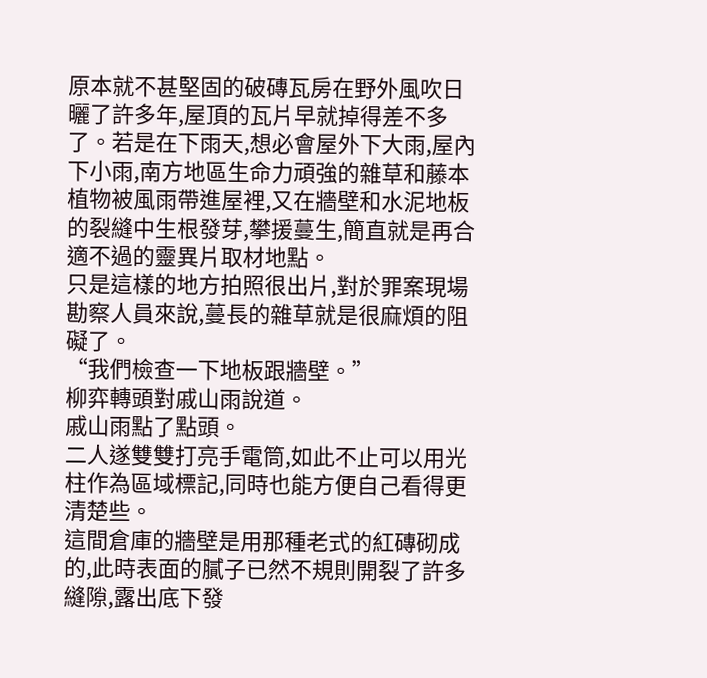原本就不甚堅固的破磚瓦房在野外風吹日曬了許多年,屋頂的瓦片早就掉得差不多了。若是在下雨天,想必會屋外下大雨,屋內下小雨,南方地區生命力頑強的雜草和藤本植物被風雨帶進屋裡,又在牆壁和水泥地板的裂縫中生根發芽,攀援蔓生,簡直就是再合適不過的靈異片取材地點。
只是這樣的地方拍照很出片,對於罪案現場勘察人員來說,蔓長的雜草就是很麻煩的阻礙了。
“我們檢查一下地板跟牆壁。”
柳弈轉頭對戚山雨說道。
戚山雨點了點頭。
二人遂雙雙打亮手電筒,如此不止可以用光柱作為區域標記,同時也能方便自己看得更清楚些。
這間倉庫的牆壁是用那種老式的紅磚砌成的,此時表面的膩子已然不規則開裂了許多縫隙,露出底下發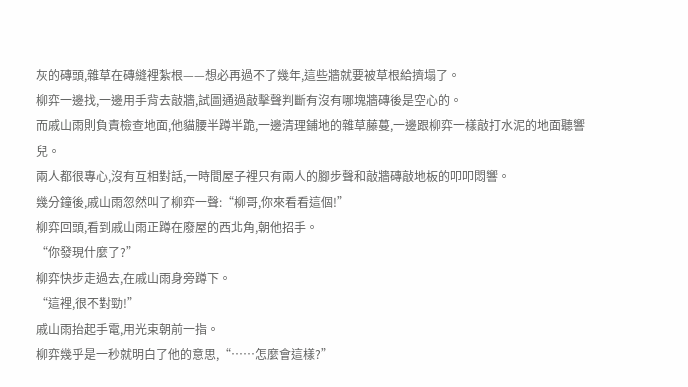灰的磚頭,雜草在磚縫裡紮根——想必再過不了幾年,這些牆就要被草根給擠塌了。
柳弈一邊找,一邊用手背去敲牆,試圖通過敲擊聲判斷有沒有哪塊牆磚後是空心的。
而戚山雨則負責檢查地面,他貓腰半蹲半跪,一邊清理鋪地的雜草藤蔓,一邊跟柳弈一樣敲打水泥的地面聽響兒。
兩人都很專心,沒有互相對話,一時間屋子裡只有兩人的腳步聲和敲牆磚敲地板的叩叩悶響。
幾分鐘後,戚山雨忽然叫了柳弈一聲:“柳哥,你來看看這個!”
柳弈回頭,看到戚山雨正蹲在廢屋的西北角,朝他招手。
“你發現什麼了?”
柳弈快步走過去,在戚山雨身旁蹲下。
“這裡,很不對勁!”
戚山雨抬起手電,用光束朝前一指。
柳弈幾乎是一秒就明白了他的意思,“……怎麼會這樣?”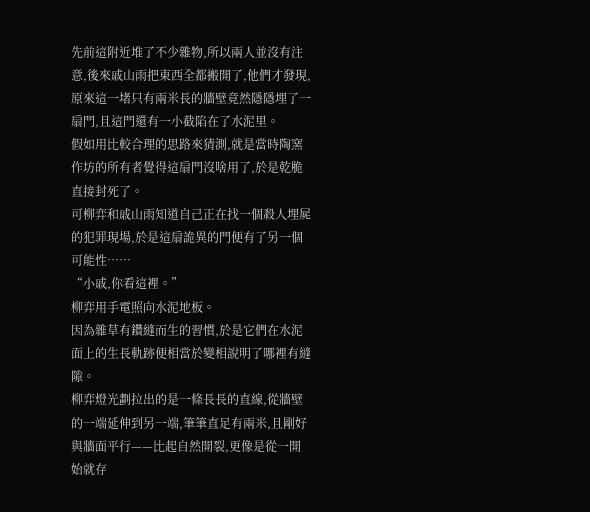先前這附近堆了不少雜物,所以兩人並沒有注意,後來戚山雨把東西全都搬開了,他們才發現,原來這一堵只有兩米長的牆壁竟然隱隱埋了一扇門,且這門還有一小截陷在了水泥里。
假如用比較合理的思路來猜測,就是當時陶窯作坊的所有者覺得這扇門沒啥用了,於是乾脆直接封死了。
可柳弈和戚山雨知道自己正在找一個殺人埋屍的犯罪現場,於是這扇詭異的門便有了另一個可能性……
“小戚,你看這裡。”
柳弈用手電照向水泥地板。
因為雜草有鑽縫而生的習慣,於是它們在水泥面上的生長軌跡便相當於變相說明了哪裡有縫隙。
柳弈燈光劃拉出的是一條長長的直線,從牆壁的一端延伸到另一端,筆筆直足有兩米,且剛好與牆面平行——比起自然開裂,更像是從一開始就存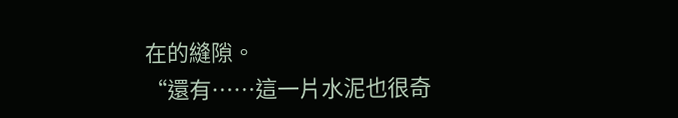在的縫隙。
“還有……這一片水泥也很奇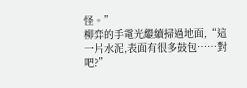怪。”
柳弈的手電光繼續掃過地面,“這一片水泥,表面有很多鼓包……對吧?”